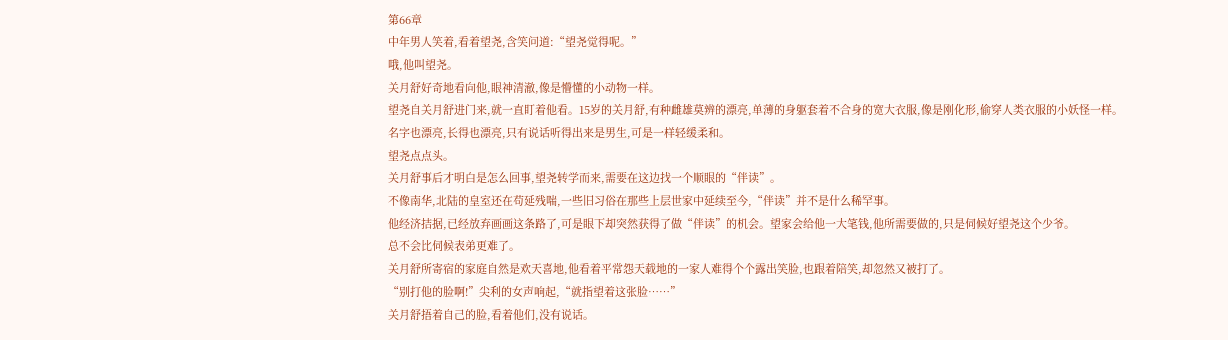第66章
中年男人笑着,看着望尧,含笑问道:“望尧觉得呢。”
哦,他叫望尧。
关月舒好奇地看向他,眼神清澈,像是懵懂的小动物一样。
望尧自关月舒进门来,就一直盯着他看。15岁的关月舒,有种雌雄莫辨的漂亮,单薄的身躯套着不合身的宽大衣服,像是刚化形,偷穿人类衣服的小妖怪一样。
名字也漂亮,长得也漂亮,只有说话听得出来是男生,可是一样轻缓柔和。
望尧点点头。
关月舒事后才明白是怎么回事,望尧转学而来,需要在这边找一个顺眼的“伴读”。
不像南华,北陆的皇室还在苟延残喘,一些旧习俗在那些上层世家中延续至今,“伴读”并不是什么稀罕事。
他经济拮据,已经放弃画画这条路了,可是眼下却突然获得了做“伴读”的机会。望家会给他一大笔钱,他所需要做的,只是伺候好望尧这个少爷。
总不会比伺候表弟更难了。
关月舒所寄宿的家庭自然是欢天喜地,他看着平常怨天载地的一家人难得个个露出笑脸,也跟着陪笑,却忽然又被打了。
“别打他的脸啊!”尖利的女声响起,“就指望着这张脸……”
关月舒捂着自己的脸,看着他们,没有说话。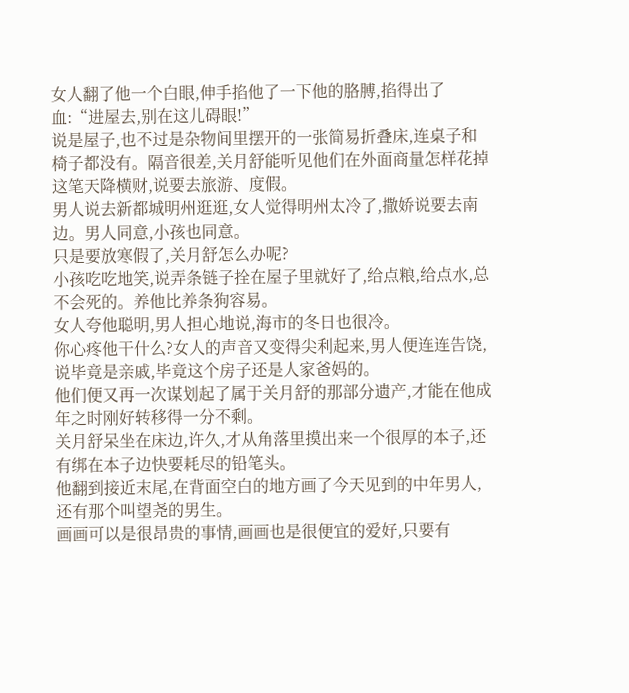女人翻了他一个白眼,伸手掐他了一下他的胳膊,掐得出了血:“进屋去,别在这儿碍眼!”
说是屋子,也不过是杂物间里摆开的一张简易折叠床,连桌子和椅子都没有。隔音很差,关月舒能听见他们在外面商量怎样花掉这笔天降横财,说要去旅游、度假。
男人说去新都城明州逛逛,女人觉得明州太冷了,撒娇说要去南边。男人同意,小孩也同意。
只是要放寒假了,关月舒怎么办呢?
小孩吃吃地笑,说弄条链子拴在屋子里就好了,给点粮,给点水,总不会死的。养他比养条狗容易。
女人夸他聪明,男人担心地说,海市的冬日也很冷。
你心疼他干什么?女人的声音又变得尖利起来,男人便连连告饶,说毕竟是亲戚,毕竟这个房子还是人家爸妈的。
他们便又再一次谋划起了属于关月舒的那部分遗产,才能在他成年之时刚好转移得一分不剩。
关月舒呆坐在床边,许久,才从角落里摸出来一个很厚的本子,还有绑在本子边快要耗尽的铅笔头。
他翻到接近末尾,在背面空白的地方画了今天见到的中年男人,还有那个叫望尧的男生。
画画可以是很昂贵的事情,画画也是很便宜的爱好,只要有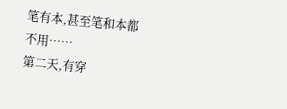笔有本,甚至笔和本都不用……
第二天,有穿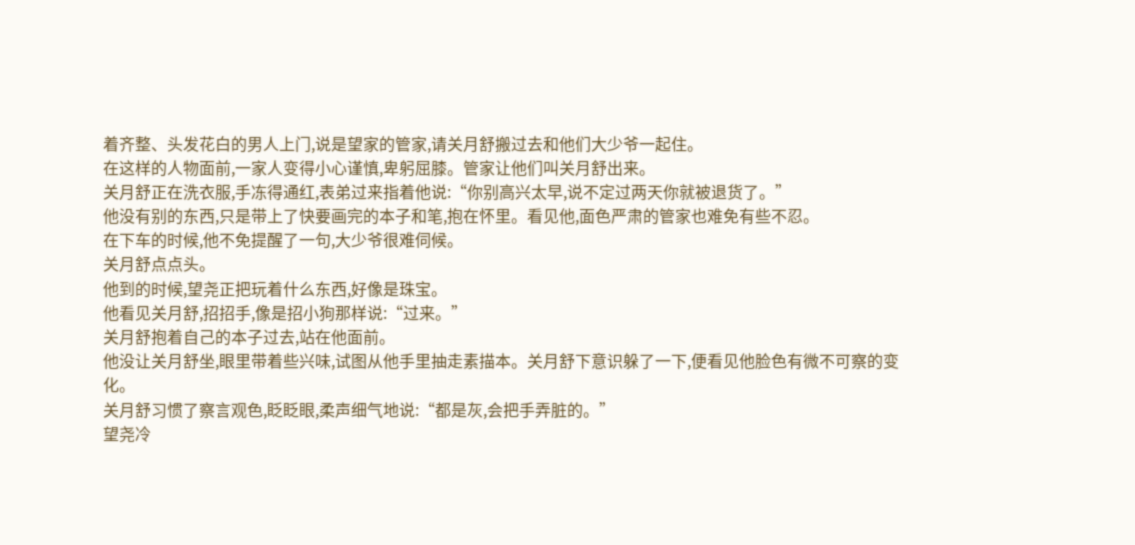着齐整、头发花白的男人上门,说是望家的管家,请关月舒搬过去和他们大少爷一起住。
在这样的人物面前,一家人变得小心谨慎,卑躬屈膝。管家让他们叫关月舒出来。
关月舒正在洗衣服,手冻得通红,表弟过来指着他说:“你别高兴太早,说不定过两天你就被退货了。”
他没有别的东西,只是带上了快要画完的本子和笔,抱在怀里。看见他,面色严肃的管家也难免有些不忍。
在下车的时候,他不免提醒了一句,大少爷很难伺候。
关月舒点点头。
他到的时候,望尧正把玩着什么东西,好像是珠宝。
他看见关月舒,招招手,像是招小狗那样说:“过来。”
关月舒抱着自己的本子过去,站在他面前。
他没让关月舒坐,眼里带着些兴味,试图从他手里抽走素描本。关月舒下意识躲了一下,便看见他脸色有微不可察的变化。
关月舒习惯了察言观色,眨眨眼,柔声细气地说:“都是灰,会把手弄脏的。”
望尧冷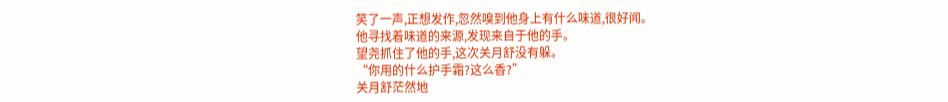笑了一声,正想发作,忽然嗅到他身上有什么味道,很好闻。
他寻找着味道的来源,发现来自于他的手。
望尧抓住了他的手,这次关月舒没有躲。
“你用的什么护手霜?这么香?”
关月舒茫然地